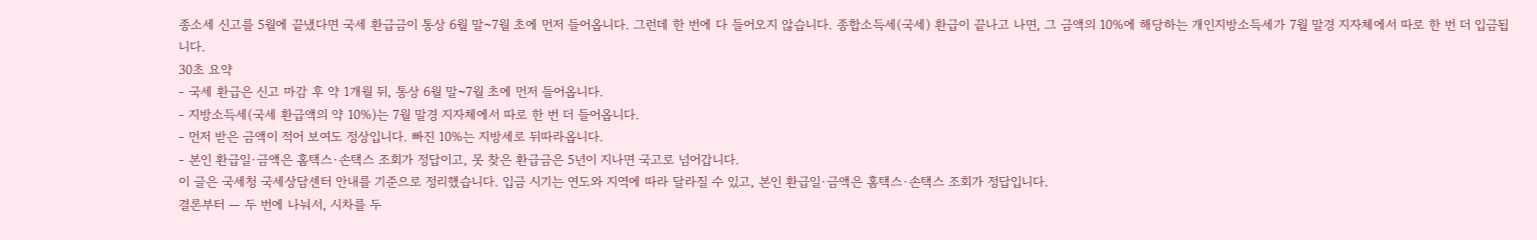종소세 신고를 5월에 끝냈다면 국세 환급금이 통상 6월 말~7월 초에 먼저 들어옵니다. 그런데 한 번에 다 들어오지 않습니다. 종합소득세(국세) 환급이 끝나고 나면, 그 금액의 10%에 해당하는 개인지방소득세가 7월 말경 지자체에서 따로 한 번 더 입금됩니다.
30초 요약
- 국세 환급은 신고 마감 후 약 1개월 뒤, 통상 6월 말~7월 초에 먼저 들어옵니다.
- 지방소득세(국세 환급액의 약 10%)는 7월 말경 지자체에서 따로 한 번 더 들어옵니다.
- 먼저 받은 금액이 적어 보여도 정상입니다. 빠진 10%는 지방세로 뒤따라옵니다.
- 본인 환급일·금액은 홈택스·손택스 조회가 정답이고, 못 찾은 환급금은 5년이 지나면 국고로 넘어갑니다.
이 글은 국세청 국세상담센터 안내를 기준으로 정리했습니다. 입금 시기는 연도와 지역에 따라 달라질 수 있고, 본인 환급일·금액은 홈택스·손택스 조회가 정답입니다.
결론부터 — 두 번에 나눠서, 시차를 두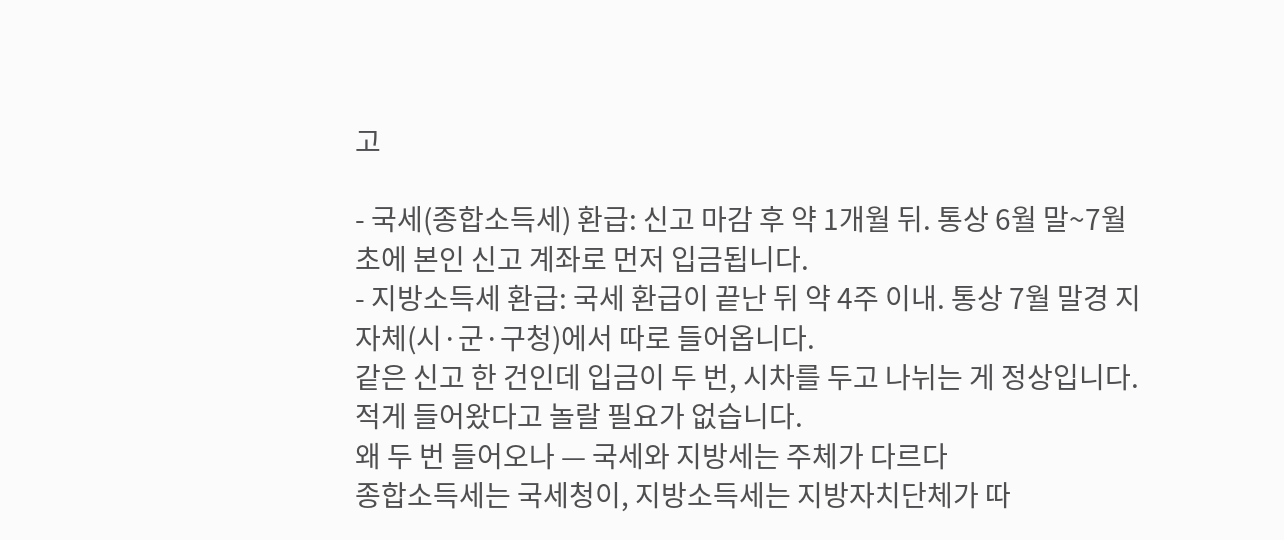고

- 국세(종합소득세) 환급: 신고 마감 후 약 1개월 뒤. 통상 6월 말~7월 초에 본인 신고 계좌로 먼저 입금됩니다.
- 지방소득세 환급: 국세 환급이 끝난 뒤 약 4주 이내. 통상 7월 말경 지자체(시·군·구청)에서 따로 들어옵니다.
같은 신고 한 건인데 입금이 두 번, 시차를 두고 나뉘는 게 정상입니다. 적게 들어왔다고 놀랄 필요가 없습니다.
왜 두 번 들어오나 — 국세와 지방세는 주체가 다르다
종합소득세는 국세청이, 지방소득세는 지방자치단체가 따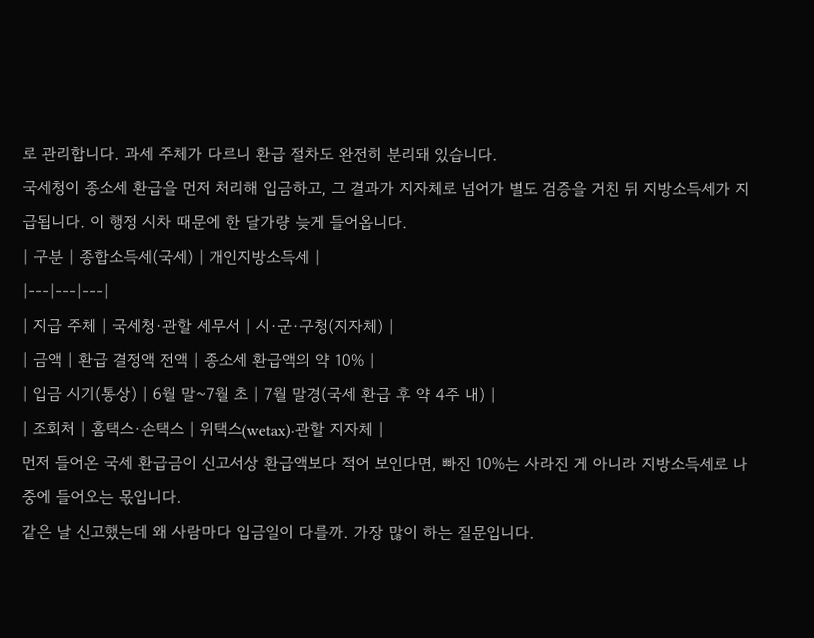로 관리합니다. 과세 주체가 다르니 환급 절차도 완전히 분리돼 있습니다.
국세청이 종소세 환급을 먼저 처리해 입금하고, 그 결과가 지자체로 넘어가 별도 검증을 거친 뒤 지방소득세가 지급됩니다. 이 행정 시차 때문에 한 달가량 늦게 들어옵니다.
| 구분 | 종합소득세(국세) | 개인지방소득세 |
|---|---|---|
| 지급 주체 | 국세청·관할 세무서 | 시·군·구청(지자체) |
| 금액 | 환급 결정액 전액 | 종소세 환급액의 약 10% |
| 입금 시기(통상) | 6월 말~7월 초 | 7월 말경(국세 환급 후 약 4주 내) |
| 조회처 | 홈택스·손택스 | 위택스(wetax)·관할 지자체 |
먼저 들어온 국세 환급금이 신고서상 환급액보다 적어 보인다면, 빠진 10%는 사라진 게 아니라 지방소득세로 나중에 들어오는 몫입니다.
같은 날 신고했는데 왜 사람마다 입금일이 다를까. 가장 많이 하는 질문입니다.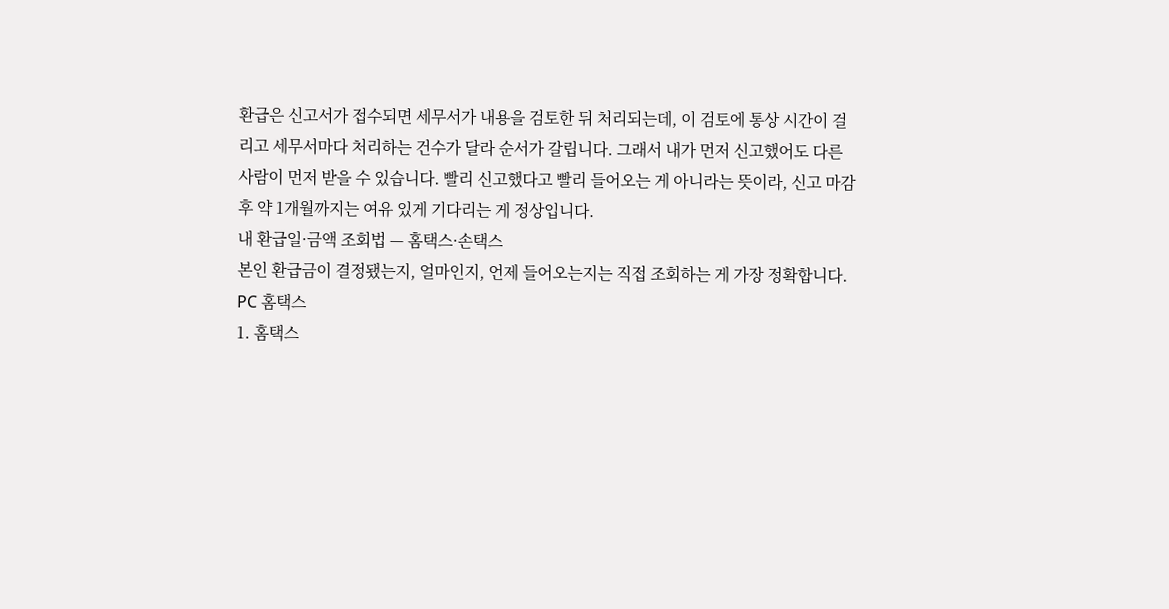환급은 신고서가 접수되면 세무서가 내용을 검토한 뒤 처리되는데, 이 검토에 통상 시간이 걸리고 세무서마다 처리하는 건수가 달라 순서가 갈립니다. 그래서 내가 먼저 신고했어도 다른 사람이 먼저 받을 수 있습니다. 빨리 신고했다고 빨리 들어오는 게 아니라는 뜻이라, 신고 마감 후 약 1개월까지는 여유 있게 기다리는 게 정상입니다.
내 환급일·금액 조회법 — 홈택스·손택스
본인 환급금이 결정됐는지, 얼마인지, 언제 들어오는지는 직접 조회하는 게 가장 정확합니다.
PC 홈택스
1. 홈택스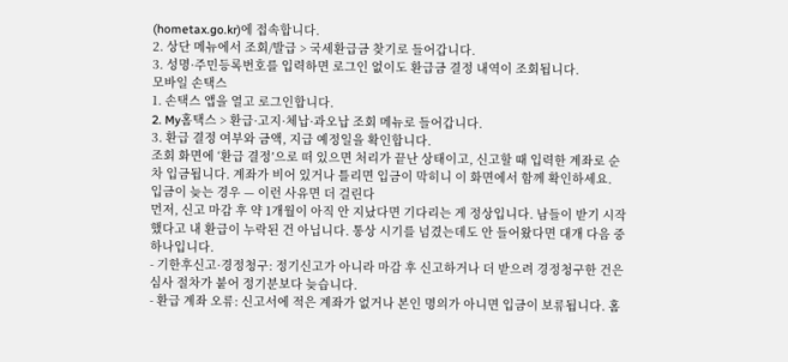(hometax.go.kr)에 접속합니다.
2. 상단 메뉴에서 조회/발급 > 국세환급금 찾기로 들어갑니다.
3. 성명·주민등록번호를 입력하면 로그인 없이도 환급금 결정 내역이 조회됩니다.
모바일 손택스
1. 손택스 앱을 열고 로그인합니다.
2. My홈택스 > 환급·고지·체납·과오납 조회 메뉴로 들어갑니다.
3. 환급 결정 여부와 금액, 지급 예정일을 확인합니다.
조회 화면에 ‘환급 결정’으로 떠 있으면 처리가 끝난 상태이고, 신고할 때 입력한 계좌로 순차 입금됩니다. 계좌가 비어 있거나 틀리면 입금이 막히니 이 화면에서 함께 확인하세요.
입금이 늦는 경우 — 이런 사유면 더 걸린다
먼저, 신고 마감 후 약 1개월이 아직 안 지났다면 기다리는 게 정상입니다. 남들이 받기 시작했다고 내 환급이 누락된 건 아닙니다. 통상 시기를 넘겼는데도 안 들어왔다면 대개 다음 중 하나입니다.
- 기한후신고·경정청구: 정기신고가 아니라 마감 후 신고하거나 더 받으려 경정청구한 건은 심사 절차가 붙어 정기분보다 늦습니다.
- 환급 계좌 오류: 신고서에 적은 계좌가 없거나 본인 명의가 아니면 입금이 보류됩니다. 홈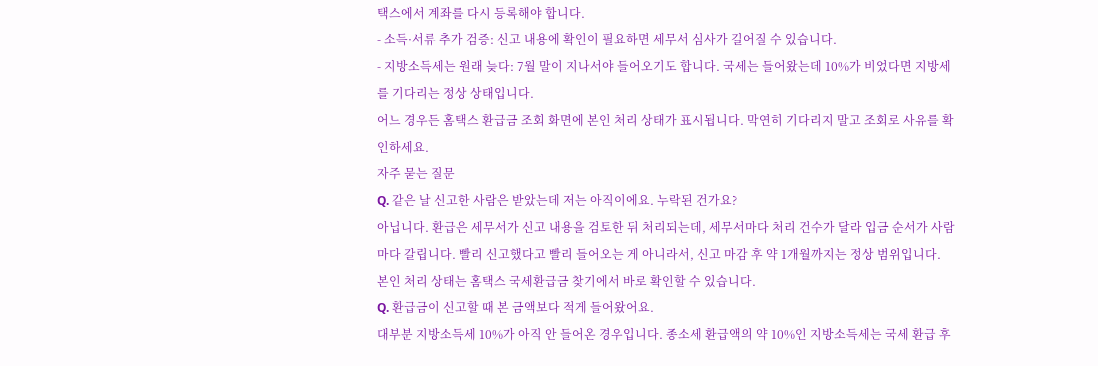택스에서 계좌를 다시 등록해야 합니다.
- 소득·서류 추가 검증: 신고 내용에 확인이 필요하면 세무서 심사가 길어질 수 있습니다.
- 지방소득세는 원래 늦다: 7월 말이 지나서야 들어오기도 합니다. 국세는 들어왔는데 10%가 비었다면 지방세를 기다리는 정상 상태입니다.
어느 경우든 홈택스 환급금 조회 화면에 본인 처리 상태가 표시됩니다. 막연히 기다리지 말고 조회로 사유를 확인하세요.
자주 묻는 질문
Q. 같은 날 신고한 사람은 받았는데 저는 아직이에요. 누락된 건가요?
아닙니다. 환급은 세무서가 신고 내용을 검토한 뒤 처리되는데, 세무서마다 처리 건수가 달라 입금 순서가 사람마다 갈립니다. 빨리 신고했다고 빨리 들어오는 게 아니라서, 신고 마감 후 약 1개월까지는 정상 범위입니다. 본인 처리 상태는 홈택스 국세환급금 찾기에서 바로 확인할 수 있습니다.
Q. 환급금이 신고할 때 본 금액보다 적게 들어왔어요.
대부분 지방소득세 10%가 아직 안 들어온 경우입니다. 종소세 환급액의 약 10%인 지방소득세는 국세 환급 후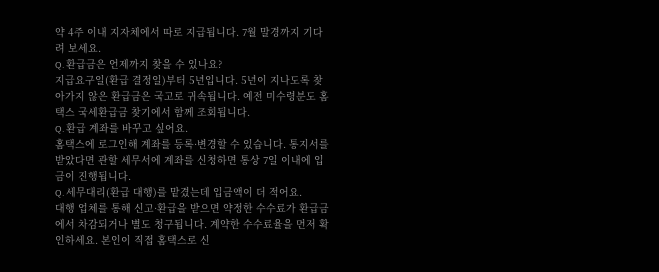약 4주 이내 지자체에서 따로 지급됩니다. 7월 말경까지 기다려 보세요.
Q. 환급금은 언제까지 찾을 수 있나요?
지급요구일(환급 결정일)부터 5년입니다. 5년이 지나도록 찾아가지 않은 환급금은 국고로 귀속됩니다. 예전 미수령분도 홈택스 국세환급금 찾기에서 함께 조회됩니다.
Q. 환급 계좌를 바꾸고 싶어요.
홈택스에 로그인해 계좌를 등록·변경할 수 있습니다. 통지서를 받았다면 관할 세무서에 계좌를 신청하면 통상 7일 이내에 입금이 진행됩니다.
Q. 세무대리(환급 대행)를 맡겼는데 입금액이 더 적어요.
대행 업체를 통해 신고·환급을 받으면 약정한 수수료가 환급금에서 차감되거나 별도 청구됩니다. 계약한 수수료율을 먼저 확인하세요. 본인이 직접 홈택스로 신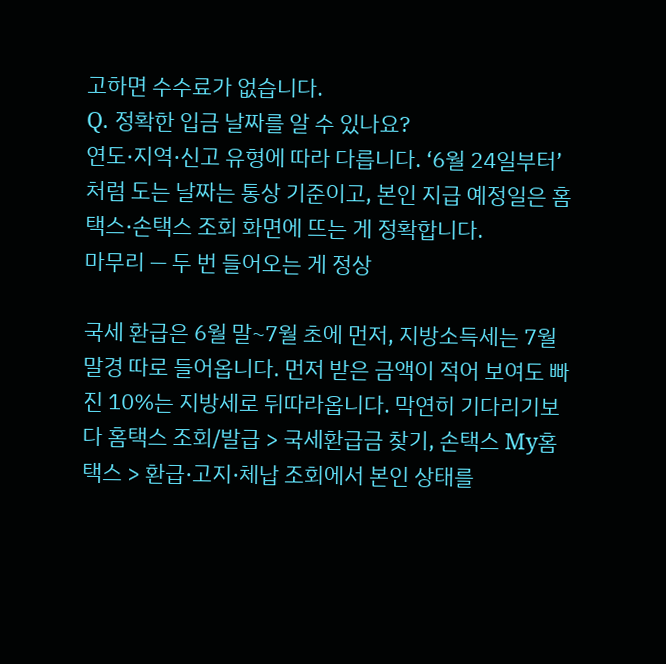고하면 수수료가 없습니다.
Q. 정확한 입금 날짜를 알 수 있나요?
연도·지역·신고 유형에 따라 다릅니다. ‘6월 24일부터’처럼 도는 날짜는 통상 기준이고, 본인 지급 예정일은 홈택스·손택스 조회 화면에 뜨는 게 정확합니다.
마무리 — 두 번 들어오는 게 정상

국세 환급은 6월 말~7월 초에 먼저, 지방소득세는 7월 말경 따로 들어옵니다. 먼저 받은 금액이 적어 보여도 빠진 10%는 지방세로 뒤따라옵니다. 막연히 기다리기보다 홈택스 조회/발급 > 국세환급금 찾기, 손택스 My홈택스 > 환급·고지·체납 조회에서 본인 상태를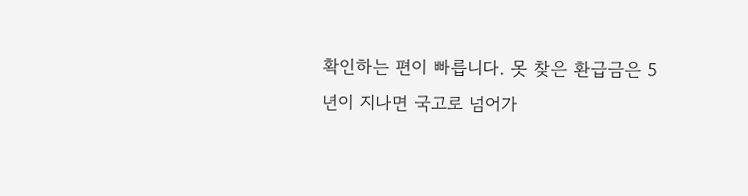확인하는 편이 빠릅니다. 못 찾은 환급금은 5년이 지나면 국고로 넘어가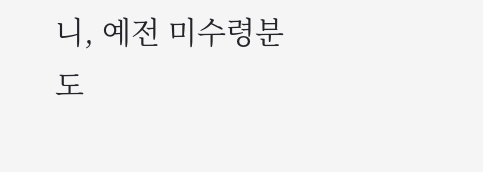니, 예전 미수령분도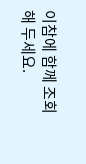이참에 함께 조회해 두세요.